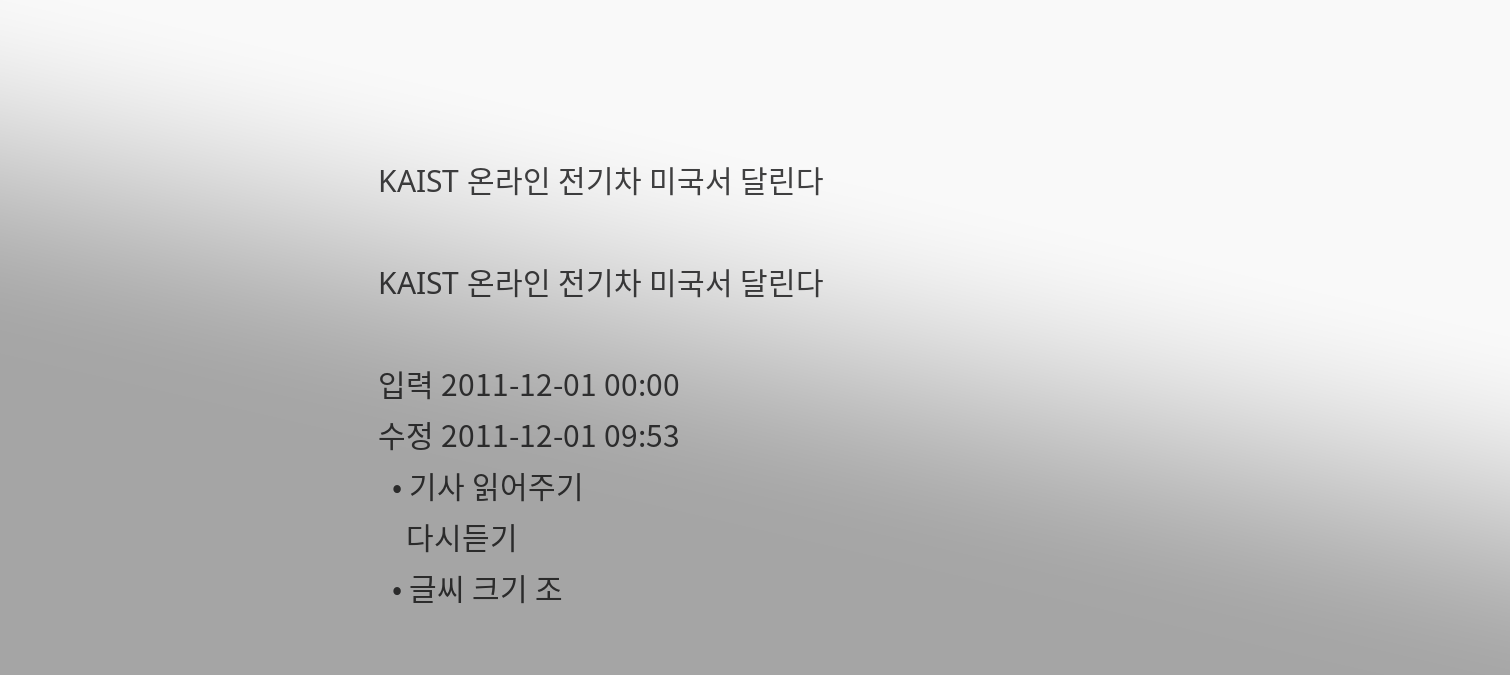KAIST 온라인 전기차 미국서 달린다

KAIST 온라인 전기차 미국서 달린다

입력 2011-12-01 00:00
수정 2011-12-01 09:53
  • 기사 읽어주기
    다시듣기
  • 글씨 크기 조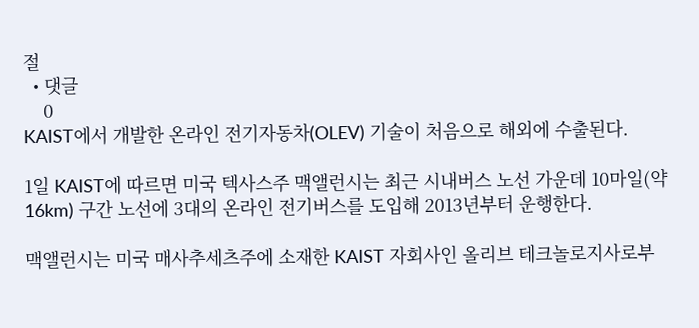절
  • 댓글
    0
KAIST에서 개발한 온라인 전기자동차(OLEV) 기술이 처음으로 해외에 수출된다.

1일 KAIST에 따르면 미국 텍사스주 맥앨런시는 최근 시내버스 노선 가운데 10마일(약 16km) 구간 노선에 3대의 온라인 전기버스를 도입해 2013년부터 운행한다.

맥앨런시는 미국 매사추세츠주에 소재한 KAIST 자회사인 올리브 테크놀로지사로부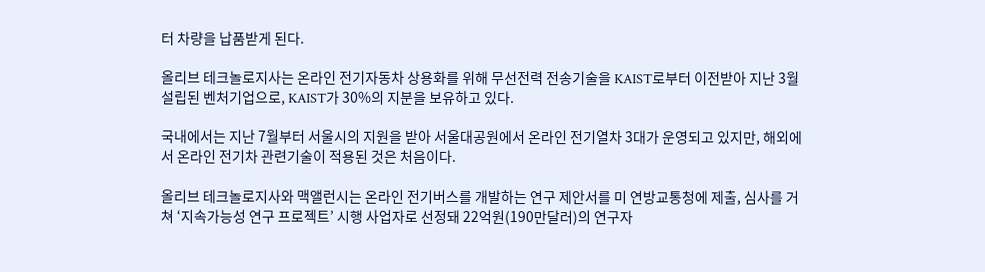터 차량을 납품받게 된다.

올리브 테크놀로지사는 온라인 전기자동차 상용화를 위해 무선전력 전송기술을 KAIST로부터 이전받아 지난 3월 설립된 벤처기업으로, KAIST가 30%의 지분을 보유하고 있다.

국내에서는 지난 7월부터 서울시의 지원을 받아 서울대공원에서 온라인 전기열차 3대가 운영되고 있지만, 해외에서 온라인 전기차 관련기술이 적용된 것은 처음이다.

올리브 테크놀로지사와 맥앨런시는 온라인 전기버스를 개발하는 연구 제안서를 미 연방교통청에 제출, 심사를 거쳐 ‘지속가능성 연구 프로젝트’ 시행 사업자로 선정돼 22억원(190만달러)의 연구자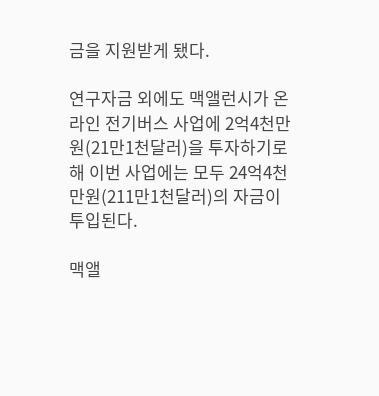금을 지원받게 됐다.

연구자금 외에도 맥앨런시가 온라인 전기버스 사업에 2억4천만원(21만1천달러)을 투자하기로 해 이번 사업에는 모두 24억4천만원(211만1천달러)의 자금이 투입된다.

맥앨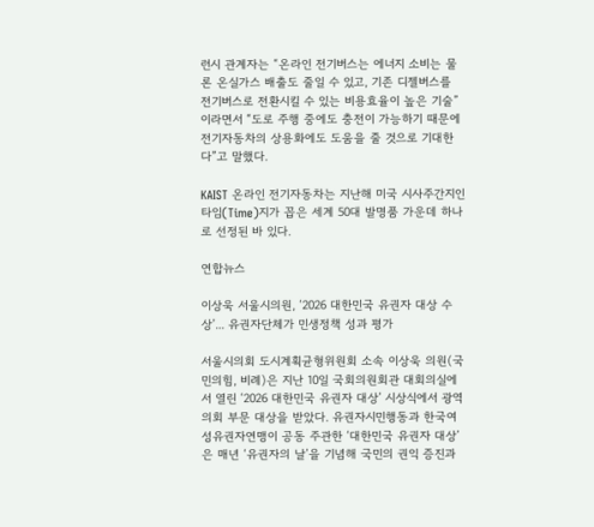런시 관계자는 “온라인 전기버스는 에너지 소비는 물론 온실가스 배출도 줄일 수 있고, 기존 디젤버스를 전기버스로 전환시킬 수 있는 비용효율이 높은 기술”이라면서 “도로 주행 중에도 충전이 가능하기 때문에 전기자동차의 상용화에도 도움을 줄 것으로 기대한다”고 말했다.

KAIST 온라인 전기자동차는 지난해 미국 시사주간지인 타임(Time)지가 꼽은 세계 50대 발명품 가운데 하나로 선정된 바 있다.

연합뉴스

이상욱 서울시의원, ‘2026 대한민국 유권자 대상 수상’... 유권자단체가 민생정책 성과 평가

서울시의회 도시계획균형위원회 소속 이상욱 의원(국민의힘, 비례)은 지난 10일 국회의원회관 대회의실에서 열린 ‘2026 대한민국 유권자 대상’ 시상식에서 광역의회 부문 대상을 받았다. 유권자시민행동과 한국여성유권자연맹이 공동 주관한 ‘대한민국 유권자 대상’은 매년 ‘유권자의 날’을 기념해 국민의 권익 증진과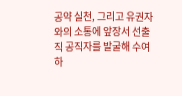공약 실천, 그리고 유권자와의 소통에 앞장서 선출직 공직자를 발굴해 수여하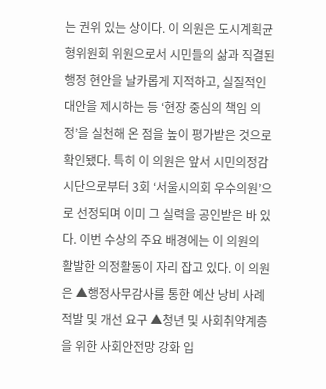는 권위 있는 상이다. 이 의원은 도시계획균형위원회 위원으로서 시민들의 삶과 직결된 행정 현안을 날카롭게 지적하고, 실질적인 대안을 제시하는 등 ‘현장 중심의 책임 의정’을 실천해 온 점을 높이 평가받은 것으로 확인됐다. 특히 이 의원은 앞서 시민의정감시단으로부터 3회 ‘서울시의회 우수의원’으로 선정되며 이미 그 실력을 공인받은 바 있다. 이번 수상의 주요 배경에는 이 의원의 활발한 의정활동이 자리 잡고 있다. 이 의원은 ▲행정사무감사를 통한 예산 낭비 사례 적발 및 개선 요구 ▲청년 및 사회취약계층을 위한 사회안전망 강화 입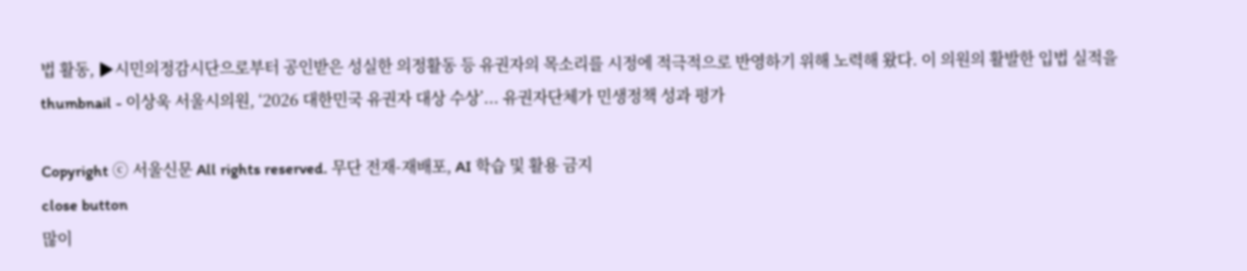법 활동, ▶시민의정감시단으로부터 공인받은 성실한 의정활동 등 유권자의 목소리를 시정에 적극적으로 반영하기 위해 노력해 왔다. 이 의원의 활발한 입법 실적을
thumbnail - 이상욱 서울시의원, ‘2026 대한민국 유권자 대상 수상’... 유권자단체가 민생정책 성과 평가

Copyright ⓒ 서울신문 All rights reserved. 무단 전재-재배포, AI 학습 및 활용 금지
close button
많이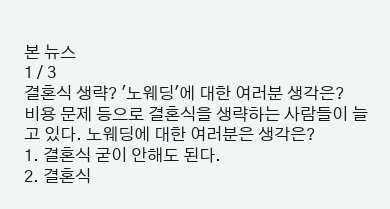본 뉴스
1 / 3
결혼식 생략? '노웨딩'에 대한 여러분 생각은?
비용 문제 등으로 결혼식을 생략하는 사람들이 늘고 있다. 노웨딩에 대한 여러분은 생각은?
1. 결혼식 굳이 안해도 된다.
2. 결혼식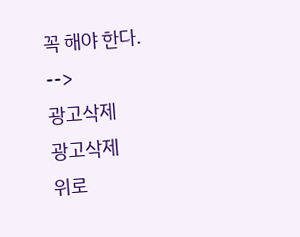꼭 해야 한다.
-->
광고삭제
광고삭제
위로